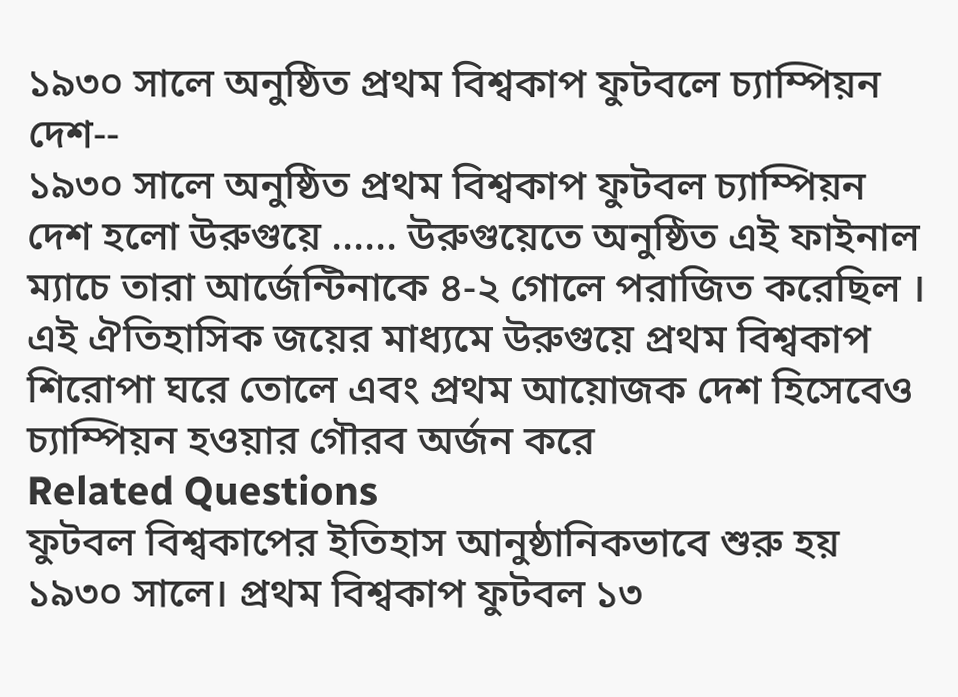১৯৩০ সালে অনুষ্ঠিত প্রথম বিশ্বকাপ ফুটবলে চ্যাম্পিয়ন দেশ--
১৯৩০ সালে অনুষ্ঠিত প্রথম বিশ্বকাপ ফুটবল চ্যাম্পিয়ন দেশ হলো উরুগুয়ে ...... উরুগুয়েতে অনুষ্ঠিত এই ফাইনাল ম্যাচে তারা আর্জেন্টিনাকে ৪-২ গোলে পরাজিত করেছিল । এই ঐতিহাসিক জয়ের মাধ্যমে উরুগুয়ে প্রথম বিশ্বকাপ শিরোপা ঘরে তোলে এবং প্রথম আয়োজক দেশ হিসেবেও চ্যাম্পিয়ন হওয়ার গৌরব অর্জন করে
Related Questions
ফুটবল বিশ্বকাপের ইতিহাস আনুষ্ঠানিকভাবে শুরু হয় ১৯৩০ সালে। প্রথম বিশ্বকাপ ফুটবল ১৩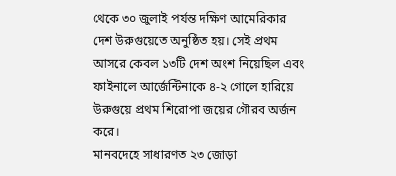থেকে ৩০ জুলাই পর্যন্ত দক্ষিণ আমেরিকার দেশ উরুগুয়েতে অনুষ্ঠিত হয়। সেই প্রথম আসরে কেবল ১৩টি দেশ অংশ নিয়েছিল এবং ফাইনালে আর্জেন্টিনাকে ৪-২ গোলে হারিয়ে উরুগুয়ে প্রথম শিরোপা জয়ের গৌরব অর্জন করে।
মানবদেহে সাধারণত ২৩ জোড়া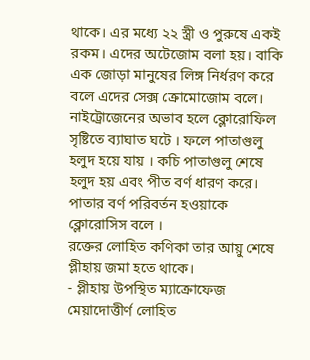থাকে। এর মধ্যে ২২ স্ত্রী ও পুরুষে একই রকম। এদের অটেজোম বলা হয়। বাকি এক জোড়া মানুষের লিঙ্গ নির্ধরণ করে বলে এদের সেক্স ক্রোমোজোম বলে।
নাইট্রোজেনের অভাব হলে ক্লোরোফিল সৃষ্টিতে ব্যাঘাত ঘটে । ফলে পাতাগুলু হলুদ হয়ে যায় । কচি পাতাগুলু শেষে হলুদ হয় এবং পীত বর্ণ ধারণ করে। পাতার বর্ণ পরিবর্তন হওয়াকে ক্লোরোসিস বলে ।
রক্তের লোহিত কণিকা তার আয়ু শেষে প্লীহায় জমা হতে থাকে।
- প্লীহায় উপস্থিত ম্যাক্রোফেজ মেয়াদোত্তীর্ণ লোহিত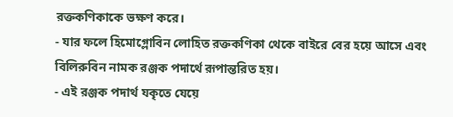রক্তকণিকাকে ভক্ষণ করে।
- যার ফলে হিমোগ্লোবিন লোহিত রক্তকণিকা থেকে বাইরে বের হয়ে আসে এবং বিলিরুবিন নামক রঞ্জক পদার্থে রূপান্তরিত হয়।
- এই রঞ্জক পদার্থ যকৃতে যেয়ে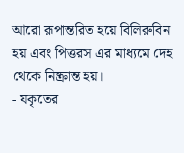আরো রূপান্তরিত হয়ে বিলিরুবিন হয় এবং পিত্তরস এর মাধ্যমে দেহ থেকে নিষ্ক্রান্ত হয়।
- যকৃতের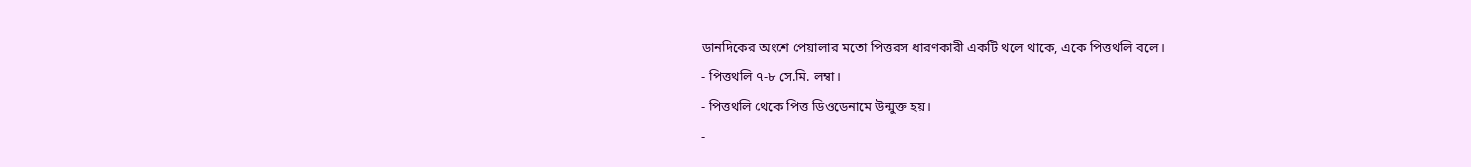ডানদিকের অংশে পেয়ালার মতো পিত্তরস ধারণকারী একটি থলে থাকে, একে পিত্তথলি বলে।
- পিত্তথলি ৭-৮ সে.মি. লম্বা।
- পিত্তথলি থেকে পিত্ত ডিওডেনামে উন্মুক্ত হয়।
-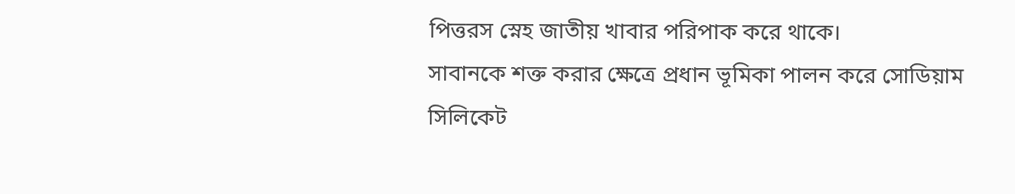পিত্তরস স্নেহ জাতীয় খাবার পরিপাক করে থাকে।
সাবানকে শক্ত করার ক্ষেত্রে প্রধান ভূমিকা পালন করে সোডিয়াম সিলিকেট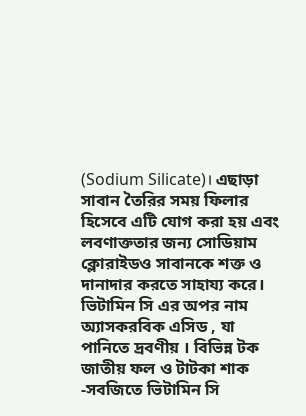(Sodium Silicate)। এছাড়া সাবান তৈরির সময় ফিলার হিসেবে এটি যোগ করা হয় এবং লবণাক্ততার জন্য সোডিয়াম ক্লোরাইডও সাবানকে শক্ত ও দানাদার করতে সাহায্য করে।
ভিটামিন সি এর অপর নাম অ্যাসকরবিক এসিড , যা পানিতে দ্রবণীয় । বিভিন্ন টক জাতীয় ফল ও টাটকা শাক -সবজিতে ভিটামিন সি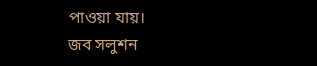পাওয়া যায়।
জব সলুশন